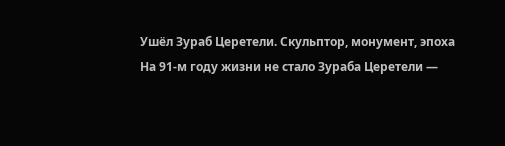Ушёл Зураб Церетели. Скульптор, монумент, эпоха
На 91-м году жизни не стало Зураба Церетели —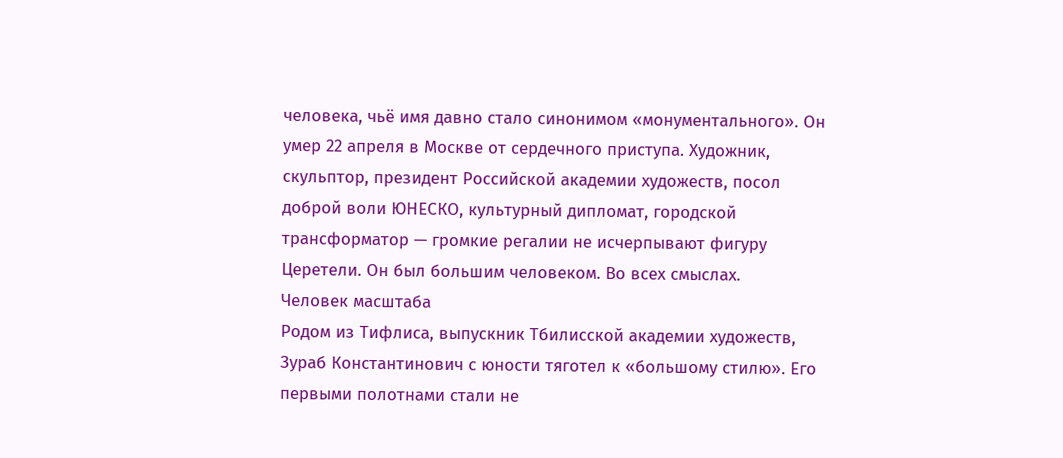человека, чьё имя давно стало синонимом «монументального». Он умер 22 апреля в Москве от сердечного приступа. Художник, скульптор, президент Российской академии художеств, посол доброй воли ЮНЕСКО, культурный дипломат, городской трансформатор — громкие регалии не исчерпывают фигуру Церетели. Он был большим человеком. Во всех смыслах.
Человек масштаба
Родом из Тифлиса, выпускник Тбилисской академии художеств, Зураб Константинович с юности тяготел к «большому стилю». Его первыми полотнами стали не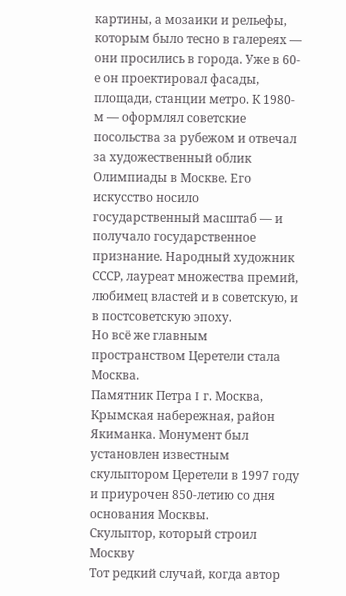картины, а мозаики и рельефы, которым было тесно в галереях — они просились в города. Уже в 60-е он проектировал фасады, площади, станции метро. К 1980-м — оформлял советские посольства за рубежом и отвечал за художественный облик Олимпиады в Москве. Его искусство носило государственный масштаб — и получало государственное признание. Народный художник СССР, лауреат множества премий, любимец властей и в советскую, и в постсоветскую эпоху.
Но всё же главным пространством Церетели стала Москва.
Памятник Петра I г. Москва, Крымская набережная, район Якиманка. Монумент был установлен известным скульптором Церетели в 1997 году и приурочен 850-летию со дня основания Москвы.
Скульптор, который строил Москву
Тот редкий случай, когда автор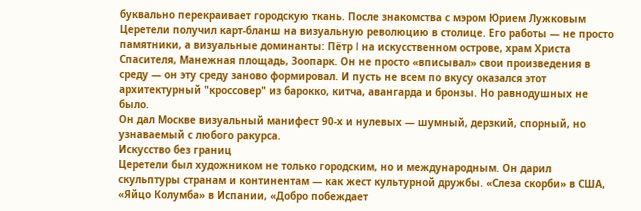буквально перекраивает городскую ткань. После знакомства с мэром Юрием Лужковым Церетели получил карт-бланш на визуальную революцию в столице. Его работы — не просто памятники, а визуальные доминанты: Пётр I на искусственном острове, храм Христа Спасителя, Манежная площадь, Зоопарк. Он не просто «вписывал» свои произведения в среду — он эту среду заново формировал. И пусть не всем по вкусу оказался этот архитектурный "кроссовер" из барокко, китча, авангарда и бронзы. Но равнодушных не было.
Он дал Москве визуальный манифест 90-х и нулевых — шумный, дерзкий, спорный, но узнаваемый с любого ракурса.
Искусство без границ
Церетели был художником не только городским, но и международным. Он дарил скульптуры странам и континентам — как жест культурной дружбы. «Слеза скорби» в США, «Яйцо Колумба» в Испании, «Добро побеждает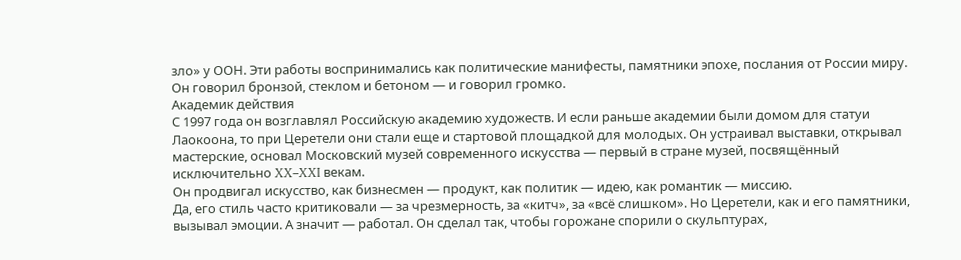зло» у ООН. Эти работы воспринимались как политические манифесты, памятники эпохе, послания от России миру. Он говорил бронзой, стеклом и бетоном — и говорил громко.
Академик действия
С 1997 года он возглавлял Российскую академию художеств. И если раньше академии были домом для статуи Лаокоона, то при Церетели они стали еще и стартовой площадкой для молодых. Он устраивал выставки, открывал мастерские, основал Московский музей современного искусства — первый в стране музей, посвящённый исключительно XX–XXI векам.
Он продвигал искусство, как бизнесмен — продукт, как политик — идею, как романтик — миссию.
Да, его стиль часто критиковали — за чрезмерность, за «китч», за «всё слишком». Но Церетели, как и его памятники, вызывал эмоции. А значит — работал. Он сделал так, чтобы горожане спорили о скульптурах,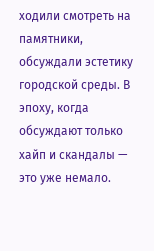ходили смотреть на памятники, обсуждали эстетику городской среды. В эпоху, когда обсуждают только хайп и скандалы — это уже немало.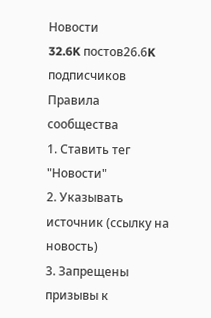Новости
32.6K постов26.6K подписчиков
Правила сообщества
1. Ставить тег "Новости"
2. Указывать источник (ссылку на новость)
3. Запрещены призывы к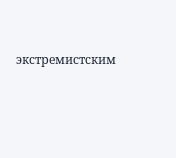экстремистским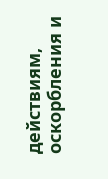действиям, оскорбления и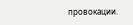провокации.